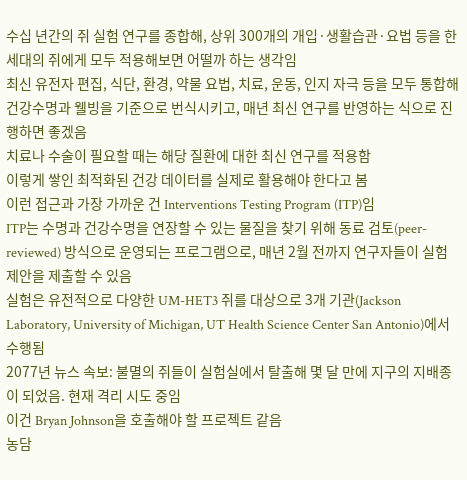수십 년간의 쥐 실험 연구를 종합해, 상위 300개의 개입·생활습관·요법 등을 한 세대의 쥐에게 모두 적용해보면 어떨까 하는 생각임
최신 유전자 편집, 식단, 환경, 약물 요법, 치료, 운동, 인지 자극 등을 모두 통합해 건강수명과 웰빙을 기준으로 번식시키고, 매년 최신 연구를 반영하는 식으로 진행하면 좋겠음
치료나 수술이 필요할 때는 해당 질환에 대한 최신 연구를 적용함
이렇게 쌓인 최적화된 건강 데이터를 실제로 활용해야 한다고 봄
이런 접근과 가장 가까운 건 Interventions Testing Program (ITP)임
ITP는 수명과 건강수명을 연장할 수 있는 물질을 찾기 위해 동료 검토(peer-reviewed) 방식으로 운영되는 프로그램으로, 매년 2월 전까지 연구자들이 실험 제안을 제출할 수 있음
실험은 유전적으로 다양한 UM-HET3 쥐를 대상으로 3개 기관(Jackson Laboratory, University of Michigan, UT Health Science Center San Antonio)에서 수행됨
2077년 뉴스 속보: 불멸의 쥐들이 실험실에서 탈출해 몇 달 만에 지구의 지배종이 되었음. 현재 격리 시도 중임
이건 Bryan Johnson을 호출해야 할 프로젝트 같음
농담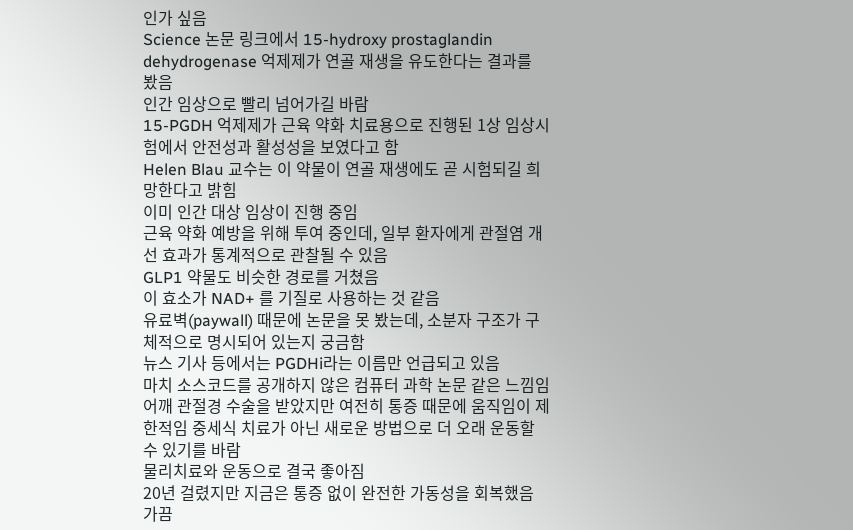인가 싶음
Science 논문 링크에서 15-hydroxy prostaglandin dehydrogenase 억제제가 연골 재생을 유도한다는 결과를 봤음
인간 임상으로 빨리 넘어가길 바람
15-PGDH 억제제가 근육 약화 치료용으로 진행된 1상 임상시험에서 안전성과 활성성을 보였다고 함
Helen Blau 교수는 이 약물이 연골 재생에도 곧 시험되길 희망한다고 밝힘
이미 인간 대상 임상이 진행 중임
근육 약화 예방을 위해 투여 중인데, 일부 환자에게 관절염 개선 효과가 통계적으로 관찰될 수 있음
GLP1 약물도 비슷한 경로를 거쳤음
이 효소가 NAD+ 를 기질로 사용하는 것 같음
유료벽(paywall) 때문에 논문을 못 봤는데, 소분자 구조가 구체적으로 명시되어 있는지 궁금함
뉴스 기사 등에서는 PGDHi라는 이름만 언급되고 있음
마치 소스코드를 공개하지 않은 컴퓨터 과학 논문 같은 느낌임
어깨 관절경 수술을 받았지만 여전히 통증 때문에 움직임이 제한적임 중세식 치료가 아닌 새로운 방법으로 더 오래 운동할 수 있기를 바람
물리치료와 운동으로 결국 좋아짐
20년 걸렸지만 지금은 통증 없이 완전한 가동성을 회복했음
가끔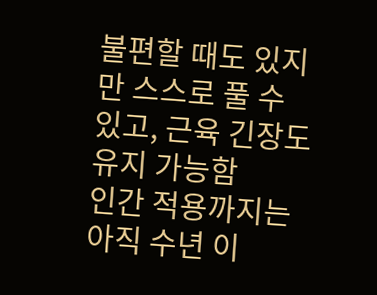불편할 때도 있지만 스스로 풀 수 있고, 근육 긴장도 유지 가능함
인간 적용까지는 아직 수년 이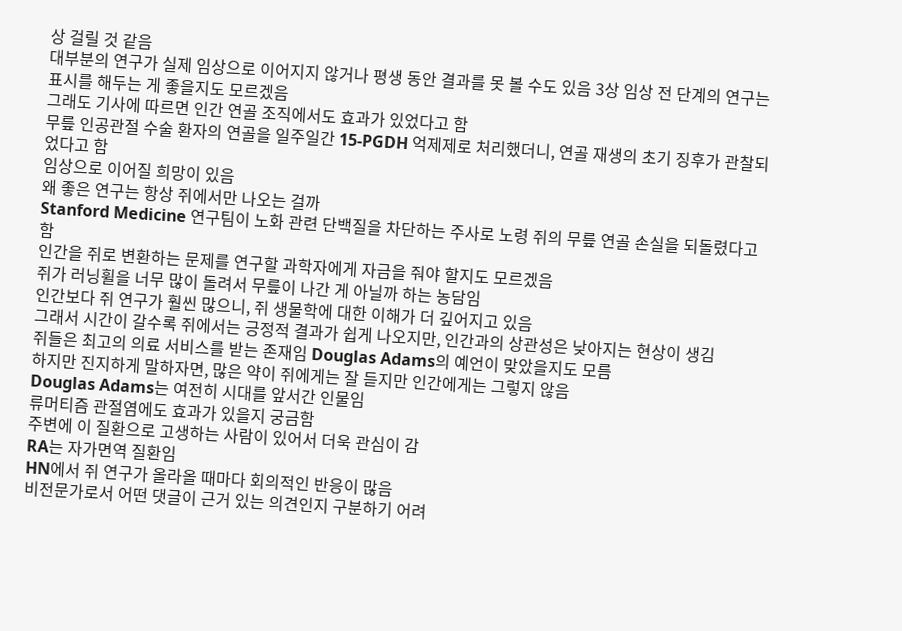상 걸릴 것 같음
대부분의 연구가 실제 임상으로 이어지지 않거나 평생 동안 결과를 못 볼 수도 있음 3상 임상 전 단계의 연구는 표시를 해두는 게 좋을지도 모르겠음
그래도 기사에 따르면 인간 연골 조직에서도 효과가 있었다고 함
무릎 인공관절 수술 환자의 연골을 일주일간 15-PGDH 억제제로 처리했더니, 연골 재생의 초기 징후가 관찰되었다고 함
임상으로 이어질 희망이 있음
왜 좋은 연구는 항상 쥐에서만 나오는 걸까
Stanford Medicine 연구팀이 노화 관련 단백질을 차단하는 주사로 노령 쥐의 무릎 연골 손실을 되돌렸다고 함
인간을 쥐로 변환하는 문제를 연구할 과학자에게 자금을 줘야 할지도 모르겠음
쥐가 러닝휠을 너무 많이 돌려서 무릎이 나간 게 아닐까 하는 농담임
인간보다 쥐 연구가 훨씬 많으니, 쥐 생물학에 대한 이해가 더 깊어지고 있음
그래서 시간이 갈수록 쥐에서는 긍정적 결과가 쉽게 나오지만, 인간과의 상관성은 낮아지는 현상이 생김
쥐들은 최고의 의료 서비스를 받는 존재임 Douglas Adams의 예언이 맞았을지도 모름
하지만 진지하게 말하자면, 많은 약이 쥐에게는 잘 듣지만 인간에게는 그렇지 않음
Douglas Adams는 여전히 시대를 앞서간 인물임
류머티즘 관절염에도 효과가 있을지 궁금함
주변에 이 질환으로 고생하는 사람이 있어서 더욱 관심이 감
RA는 자가면역 질환임
HN에서 쥐 연구가 올라올 때마다 회의적인 반응이 많음
비전문가로서 어떤 댓글이 근거 있는 의견인지 구분하기 어려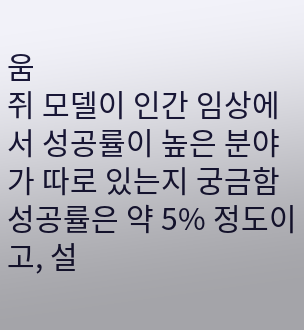움
쥐 모델이 인간 임상에서 성공률이 높은 분야가 따로 있는지 궁금함
성공률은 약 5% 정도이고, 설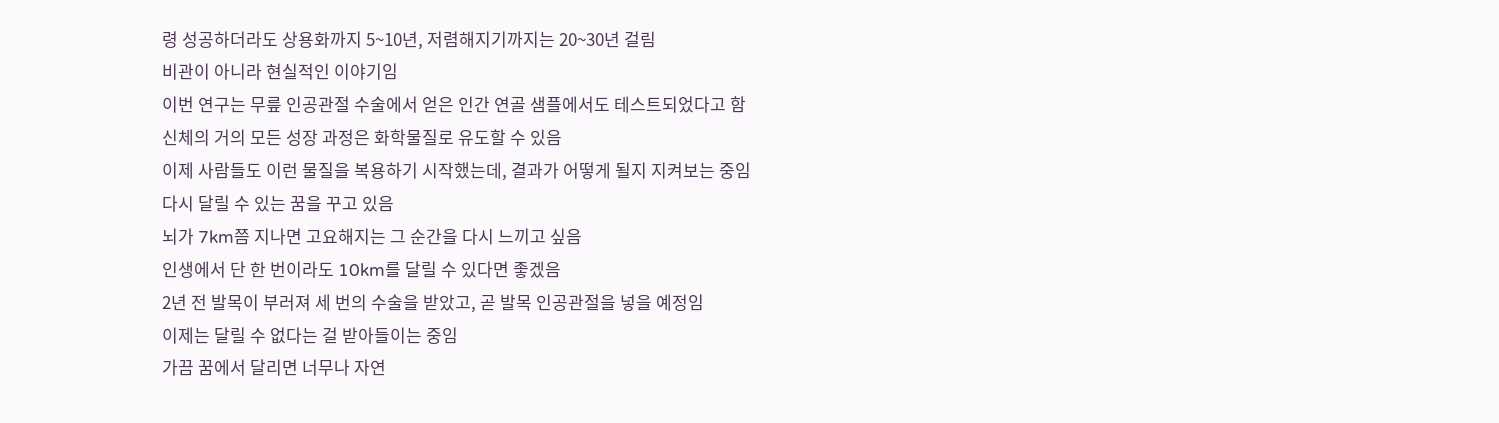령 성공하더라도 상용화까지 5~10년, 저렴해지기까지는 20~30년 걸림
비관이 아니라 현실적인 이야기임
이번 연구는 무릎 인공관절 수술에서 얻은 인간 연골 샘플에서도 테스트되었다고 함
신체의 거의 모든 성장 과정은 화학물질로 유도할 수 있음
이제 사람들도 이런 물질을 복용하기 시작했는데, 결과가 어떻게 될지 지켜보는 중임
다시 달릴 수 있는 꿈을 꾸고 있음
뇌가 7km쯤 지나면 고요해지는 그 순간을 다시 느끼고 싶음
인생에서 단 한 번이라도 10km를 달릴 수 있다면 좋겠음
2년 전 발목이 부러져 세 번의 수술을 받았고, 곧 발목 인공관절을 넣을 예정임
이제는 달릴 수 없다는 걸 받아들이는 중임
가끔 꿈에서 달리면 너무나 자연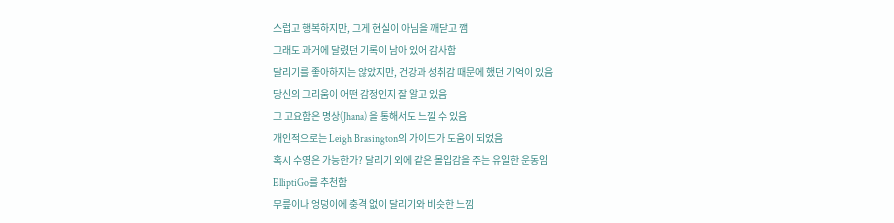스럽고 행복하지만, 그게 현실이 아님을 깨닫고 깸
그래도 과거에 달렸던 기록이 남아 있어 감사함
달리기를 좋아하지는 않았지만, 건강과 성취감 때문에 했던 기억이 있음
당신의 그리움이 어떤 감정인지 잘 알고 있음
그 고요함은 명상(Jhana) 을 통해서도 느낄 수 있음
개인적으로는 Leigh Brasington의 가이드가 도움이 되었음
혹시 수영은 가능한가? 달리기 외에 같은 몰입감을 주는 유일한 운동임
ElliptiGo를 추천함
무릎이나 엉덩이에 충격 없이 달리기와 비슷한 느낌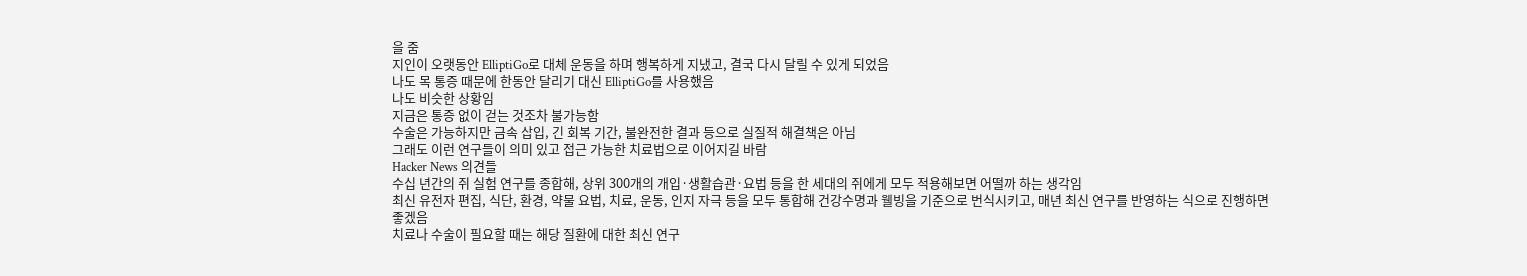을 줌
지인이 오랫동안 ElliptiGo로 대체 운동을 하며 행복하게 지냈고, 결국 다시 달릴 수 있게 되었음
나도 목 통증 때문에 한동안 달리기 대신 ElliptiGo를 사용했음
나도 비슷한 상황임
지금은 통증 없이 걷는 것조차 불가능함
수술은 가능하지만 금속 삽입, 긴 회복 기간, 불완전한 결과 등으로 실질적 해결책은 아님
그래도 이런 연구들이 의미 있고 접근 가능한 치료법으로 이어지길 바람
Hacker News 의견들
수십 년간의 쥐 실험 연구를 종합해, 상위 300개의 개입·생활습관·요법 등을 한 세대의 쥐에게 모두 적용해보면 어떨까 하는 생각임
최신 유전자 편집, 식단, 환경, 약물 요법, 치료, 운동, 인지 자극 등을 모두 통합해 건강수명과 웰빙을 기준으로 번식시키고, 매년 최신 연구를 반영하는 식으로 진행하면 좋겠음
치료나 수술이 필요할 때는 해당 질환에 대한 최신 연구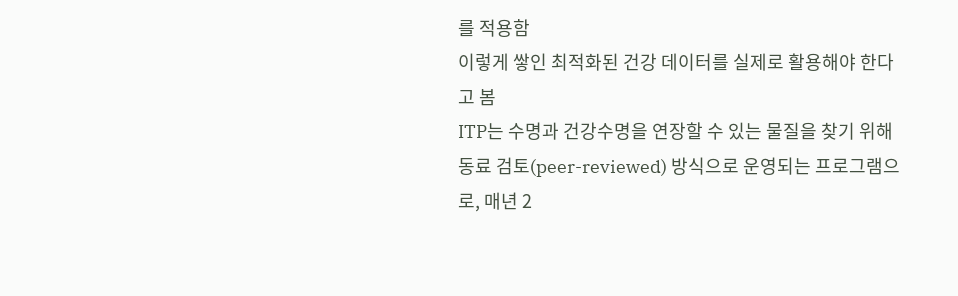를 적용함
이렇게 쌓인 최적화된 건강 데이터를 실제로 활용해야 한다고 봄
ITP는 수명과 건강수명을 연장할 수 있는 물질을 찾기 위해 동료 검토(peer-reviewed) 방식으로 운영되는 프로그램으로, 매년 2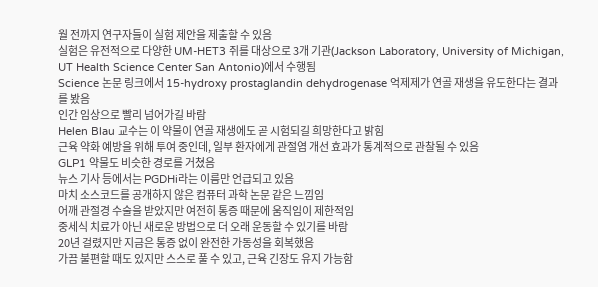월 전까지 연구자들이 실험 제안을 제출할 수 있음
실험은 유전적으로 다양한 UM-HET3 쥐를 대상으로 3개 기관(Jackson Laboratory, University of Michigan, UT Health Science Center San Antonio)에서 수행됨
Science 논문 링크에서 15-hydroxy prostaglandin dehydrogenase 억제제가 연골 재생을 유도한다는 결과를 봤음
인간 임상으로 빨리 넘어가길 바람
Helen Blau 교수는 이 약물이 연골 재생에도 곧 시험되길 희망한다고 밝힘
근육 약화 예방을 위해 투여 중인데, 일부 환자에게 관절염 개선 효과가 통계적으로 관찰될 수 있음
GLP1 약물도 비슷한 경로를 거쳤음
뉴스 기사 등에서는 PGDHi라는 이름만 언급되고 있음
마치 소스코드를 공개하지 않은 컴퓨터 과학 논문 같은 느낌임
어깨 관절경 수술을 받았지만 여전히 통증 때문에 움직임이 제한적임
중세식 치료가 아닌 새로운 방법으로 더 오래 운동할 수 있기를 바람
20년 걸렸지만 지금은 통증 없이 완전한 가동성을 회복했음
가끔 불편할 때도 있지만 스스로 풀 수 있고, 근육 긴장도 유지 가능함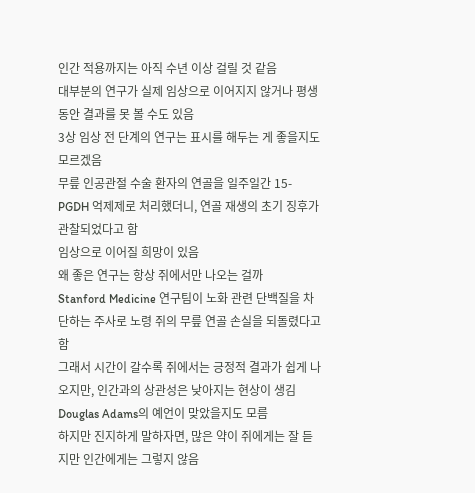인간 적용까지는 아직 수년 이상 걸릴 것 같음
대부분의 연구가 실제 임상으로 이어지지 않거나 평생 동안 결과를 못 볼 수도 있음
3상 임상 전 단계의 연구는 표시를 해두는 게 좋을지도 모르겠음
무릎 인공관절 수술 환자의 연골을 일주일간 15-PGDH 억제제로 처리했더니, 연골 재생의 초기 징후가 관찰되었다고 함
임상으로 이어질 희망이 있음
왜 좋은 연구는 항상 쥐에서만 나오는 걸까
Stanford Medicine 연구팀이 노화 관련 단백질을 차단하는 주사로 노령 쥐의 무릎 연골 손실을 되돌렸다고 함
그래서 시간이 갈수록 쥐에서는 긍정적 결과가 쉽게 나오지만, 인간과의 상관성은 낮아지는 현상이 생김
Douglas Adams의 예언이 맞았을지도 모름
하지만 진지하게 말하자면, 많은 약이 쥐에게는 잘 듣지만 인간에게는 그렇지 않음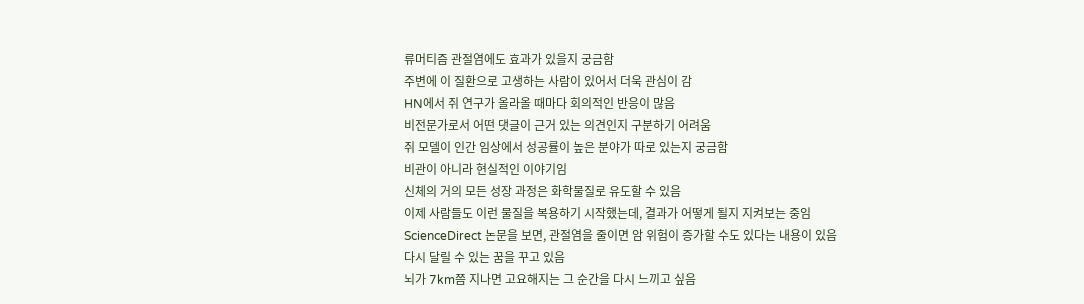류머티즘 관절염에도 효과가 있을지 궁금함
주변에 이 질환으로 고생하는 사람이 있어서 더욱 관심이 감
HN에서 쥐 연구가 올라올 때마다 회의적인 반응이 많음
비전문가로서 어떤 댓글이 근거 있는 의견인지 구분하기 어려움
쥐 모델이 인간 임상에서 성공률이 높은 분야가 따로 있는지 궁금함
비관이 아니라 현실적인 이야기임
신체의 거의 모든 성장 과정은 화학물질로 유도할 수 있음
이제 사람들도 이런 물질을 복용하기 시작했는데, 결과가 어떻게 될지 지켜보는 중임
ScienceDirect 논문을 보면, 관절염을 줄이면 암 위험이 증가할 수도 있다는 내용이 있음
다시 달릴 수 있는 꿈을 꾸고 있음
뇌가 7km쯤 지나면 고요해지는 그 순간을 다시 느끼고 싶음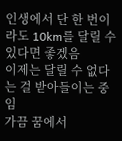인생에서 단 한 번이라도 10km를 달릴 수 있다면 좋겠음
이제는 달릴 수 없다는 걸 받아들이는 중임
가끔 꿈에서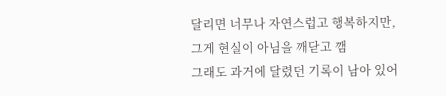달리면 너무나 자연스럽고 행복하지만, 그게 현실이 아님을 깨닫고 깸
그래도 과거에 달렸던 기록이 남아 있어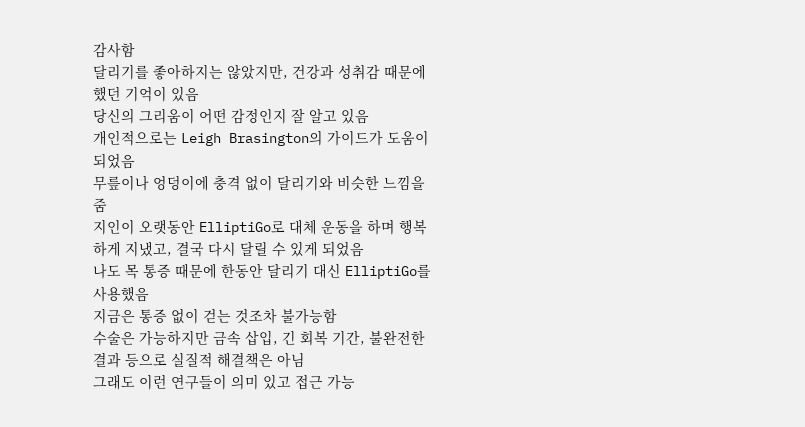감사함
달리기를 좋아하지는 않았지만, 건강과 성취감 때문에 했던 기억이 있음
당신의 그리움이 어떤 감정인지 잘 알고 있음
개인적으로는 Leigh Brasington의 가이드가 도움이 되었음
무릎이나 엉덩이에 충격 없이 달리기와 비슷한 느낌을 줌
지인이 오랫동안 ElliptiGo로 대체 운동을 하며 행복하게 지냈고, 결국 다시 달릴 수 있게 되었음
나도 목 통증 때문에 한동안 달리기 대신 ElliptiGo를 사용했음
지금은 통증 없이 걷는 것조차 불가능함
수술은 가능하지만 금속 삽입, 긴 회복 기간, 불완전한 결과 등으로 실질적 해결책은 아님
그래도 이런 연구들이 의미 있고 접근 가능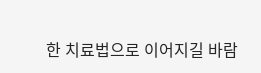한 치료법으로 이어지길 바람